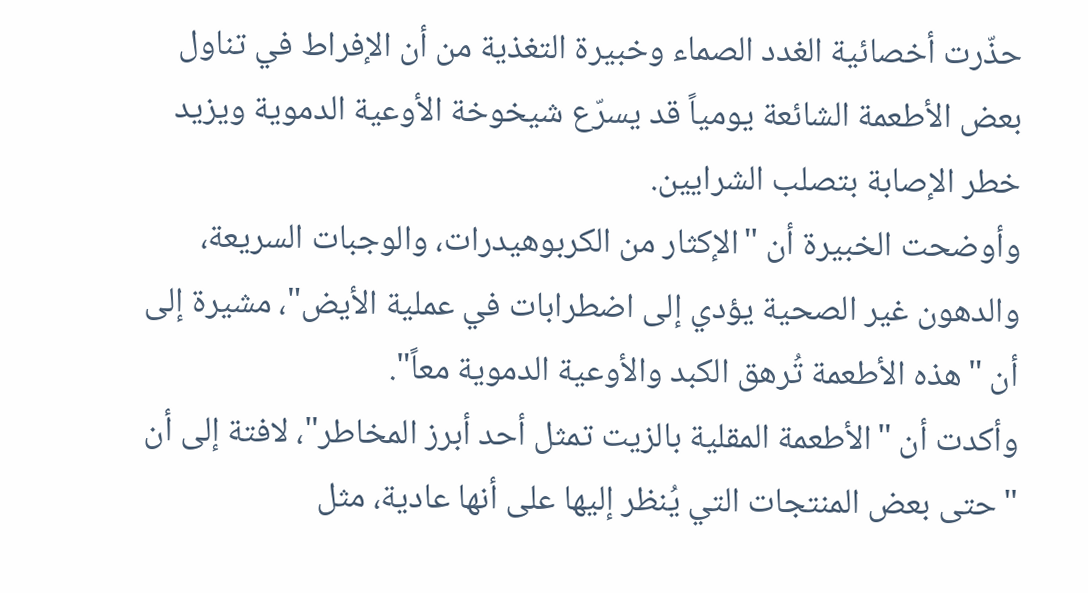حذّرت أخصائية الغدد الصماء وخبيرة التغذية من أن الإفراط في تناول بعض الأطعمة الشائعة يومياً قد يسرّع شيخوخة الأوعية الدموية ويزيد خطر الإصابة بتصلب الشرايين.
وأوضحت الخبيرة أن "الإكثار من الكربوهيدرات، والوجبات السريعة، والدهون غير الصحية يؤدي إلى اضطرابات في عملية الأيض"، مشيرة إلى أن "هذه الأطعمة تُرهق الكبد والأوعية الدموية معاً".
وأكدت أن "الأطعمة المقلية بالزيت تمثل أحد أبرز المخاطر"، لافتة إلى أن "حتى بعض المنتجات التي يُنظر إليها على أنها عادية، مثل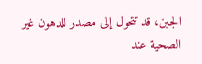الجبن، قد تتحول إلى مصدر للدهون غير الصحية عند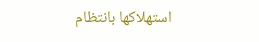استهلاكها بانتظام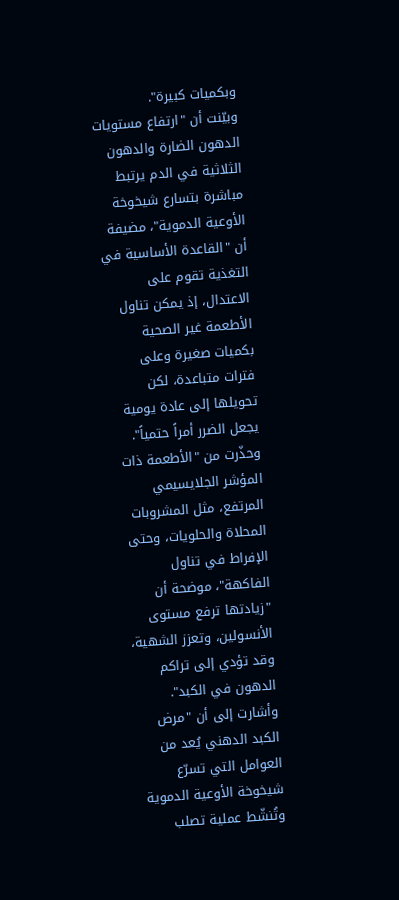وبكميات كبيرة".
وبيّنت أن "ارتفاع مستويات الدهون الضارة والدهون الثلاثية في الدم يرتبط مباشرة بتسارع شيخوخة الأوعية الدموية"، مضيفة أن "القاعدة الأساسية في التغذية تقوم على الاعتدال، إذ يمكن تناول الأطعمة غير الصحية بكميات صغيرة وعلى فترات متباعدة، لكن تحويلها إلى عادة يومية يجعل الضرر أمراً حتمياً".
وحذّرت من "الأطعمة ذات المؤشر الجلايسيمي المرتفع، مثل المشروبات المحلاة والحلويات، وحتى الإفراط في تناول الفاكهة"، موضحة أن "زيادتها ترفع مستوى الأنسولين، وتعزز الشهية، وقد تؤدي إلى تراكم الدهون في الكبد".
وأشارت إلى أن "مرض الكبد الدهني يُعد من العوامل التي تسرّع شيخوخة الأوعية الدموية وتُنشّط عملية تصلب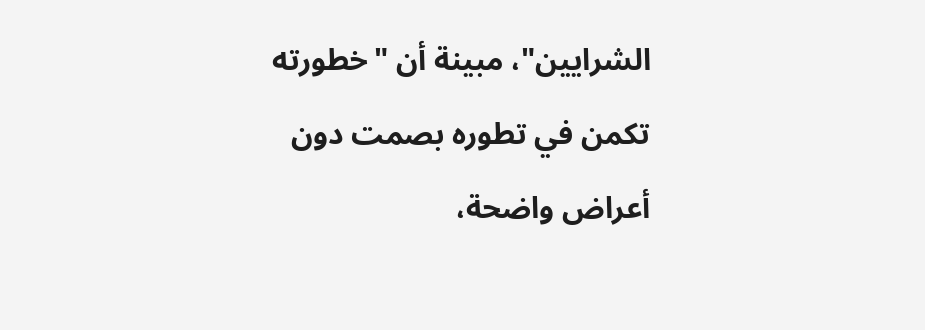الشرايين"، مبينة أن "خطورته تكمن في تطوره بصمت دون أعراض واضحة،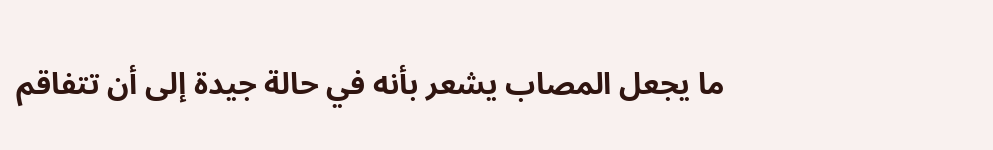ما يجعل المصاب يشعر بأنه في حالة جيدة إلى أن تتفاقم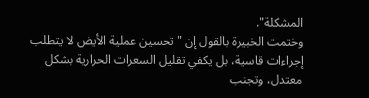المشكلة".
وختمت الخبيرة بالقول إن "تحسين عملية الأيض لا يتطلب إجراءات قاسية، بل يكفي تقليل السعرات الحرارية بشكل معتدل، وتجنب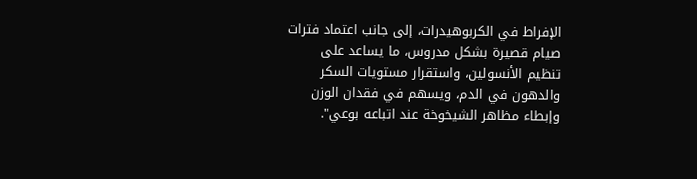الإفراط في الكربوهيدرات، إلى جانب اعتماد فترات صيام قصيرة بشكل مدروس، ما يساعد على تنظيم الأنسولين، واستقرار مستويات السكر والدهون في الدم، ويسهم في فقدان الوزن وإبطاء مظاهر الشيخوخة عند اتباعه بوعي".